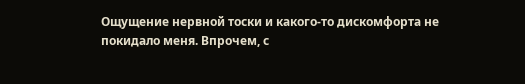Ощущение нервной тоски и какого-то дискомфорта не покидало меня. Впрочем, с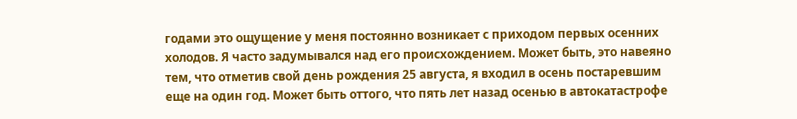годами это ощущение у меня постоянно возникает с приходом первых осенних холодов. Я часто задумывался над его происхождением. Может быть, это навеяно тем, что отметив свой день рождения 25 августа, я входил в осень постаревшим еще на один год. Может быть оттого, что пять лет назад осенью в автокатастрофе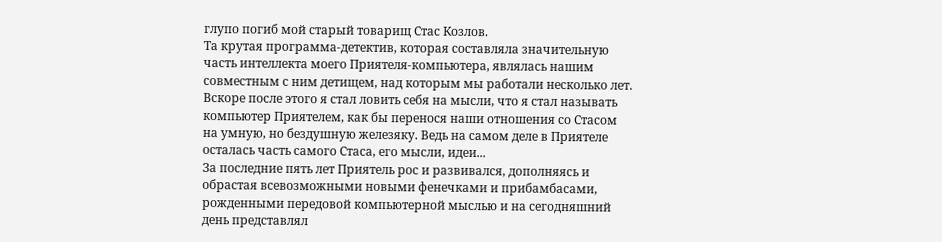глупо погиб мой старый товарищ Стас Козлов.
Та крутая программа-детектив, которая составляла значительную часть интеллекта моего Приятеля-компьютера, являлась нашим совместным с ним детищем, над которым мы работали несколько лет. Вскоре после этого я стал ловить себя на мысли, что я стал называть компьютер Приятелем, как бы перенося наши отношения со Стасом на умную, но бездушную железяку. Ведь на самом деле в Приятеле осталась часть самого Стаса, его мысли, идеи...
За последние пять лет Приятель рос и развивался, дополняясь и обрастая всевозможными новыми фенечками и прибамбасами, рожденными передовой компьютерной мыслью и на сегодняшний день представлял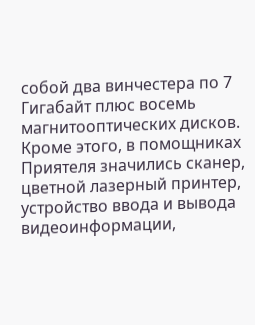собой два винчестера по 7 Гигабайт плюс восемь магнитооптических дисков. Кроме этого, в помощниках Приятеля значились сканер, цветной лазерный принтер, устройство ввода и вывода видеоинформации,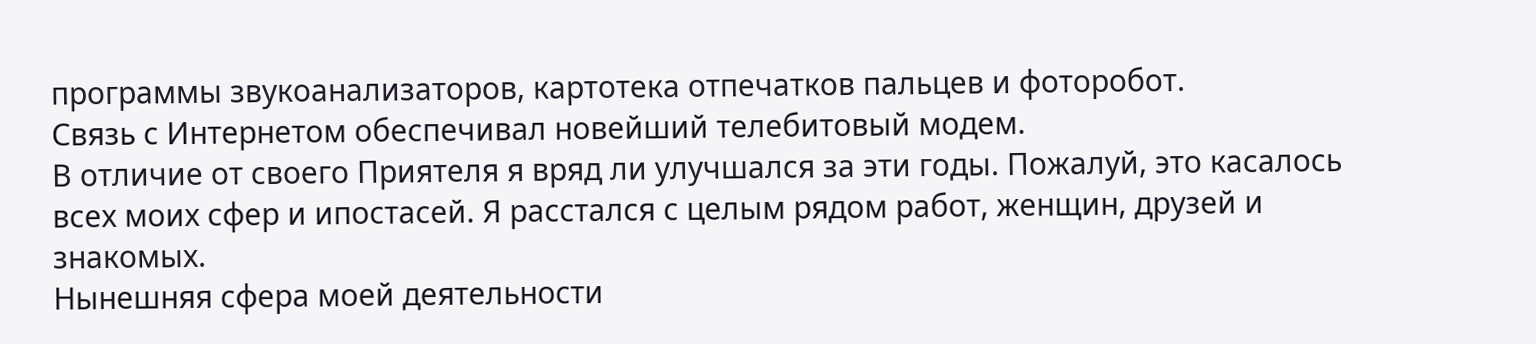программы звукоанализаторов, картотека отпечатков пальцев и фоторобот.
Связь с Интернетом обеспечивал новейший телебитовый модем.
В отличие от своего Приятеля я вряд ли улучшался за эти годы. Пожалуй, это касалось всех моих сфер и ипостасей. Я расстался с целым рядом работ, женщин, друзей и знакомых.
Нынешняя сфера моей деятельности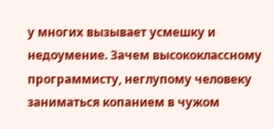у многих вызывает усмешку и недоумение. Зачем высококлассному программисту, неглупому человеку заниматься копанием в чужом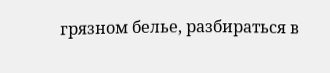грязном белье, разбираться в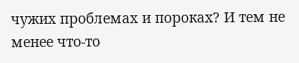чужих проблемах и пороках? И тем не менее что-то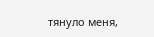тянуло меня,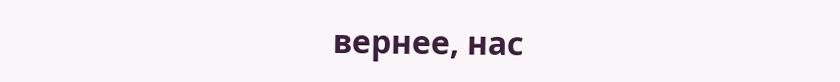вернее, нас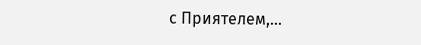с Приятелем,...